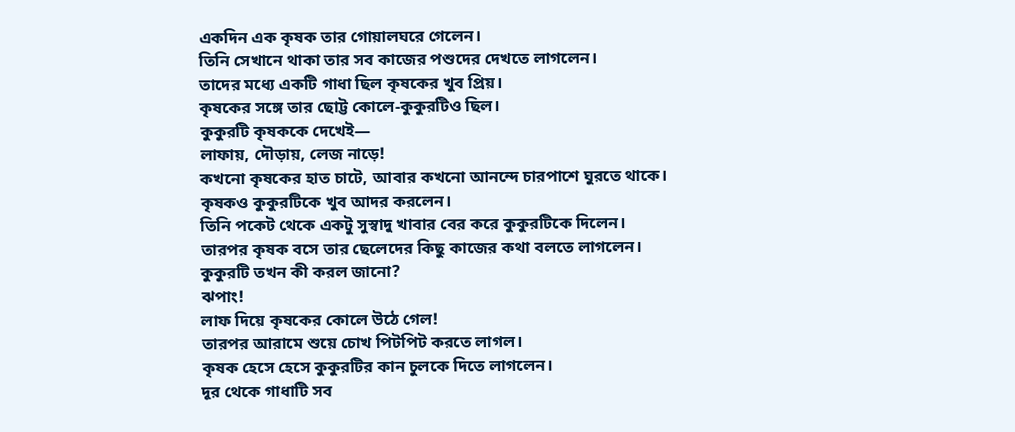একদিন এক কৃষক তার গোয়ালঘরে গেলেন।
তিনি সেখানে থাকা তার সব কাজের পশুদের দেখতে লাগলেন।
তাদের মধ্যে একটি গাধা ছিল কৃষকের খুব প্রিয়।
কৃষকের সঙ্গে তার ছোট্ট কোলে-কুকুরটিও ছিল।
কুকুরটি কৃষককে দেখেই—
লাফায়, দৌড়ায়, লেজ নাড়ে!
কখনো কৃষকের হাত চাটে, আবার কখনো আনন্দে চারপাশে ঘুরতে থাকে।
কৃষকও কুকুরটিকে খুব আদর করলেন।
তিনি পকেট থেকে একটু সুস্বাদু খাবার বের করে কুকুরটিকে দিলেন।
তারপর কৃষক বসে তার ছেলেদের কিছু কাজের কথা বলতে লাগলেন।
কুকুরটি তখন কী করল জানো?
ঝপাং!
লাফ দিয়ে কৃষকের কোলে উঠে গেল!
তারপর আরামে শুয়ে চোখ পিটপিট করতে লাগল।
কৃষক হেসে হেসে কুকুরটির কান চুলকে দিতে লাগলেন।
দূর থেকে গাধাটি সব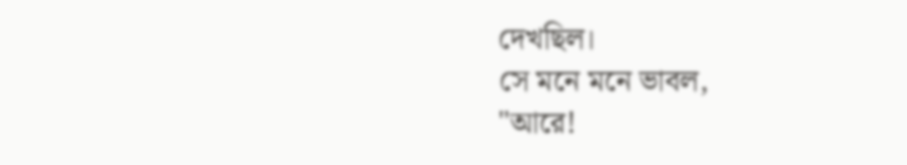দেখছিল।
সে মনে মনে ভাবল,
"আরে!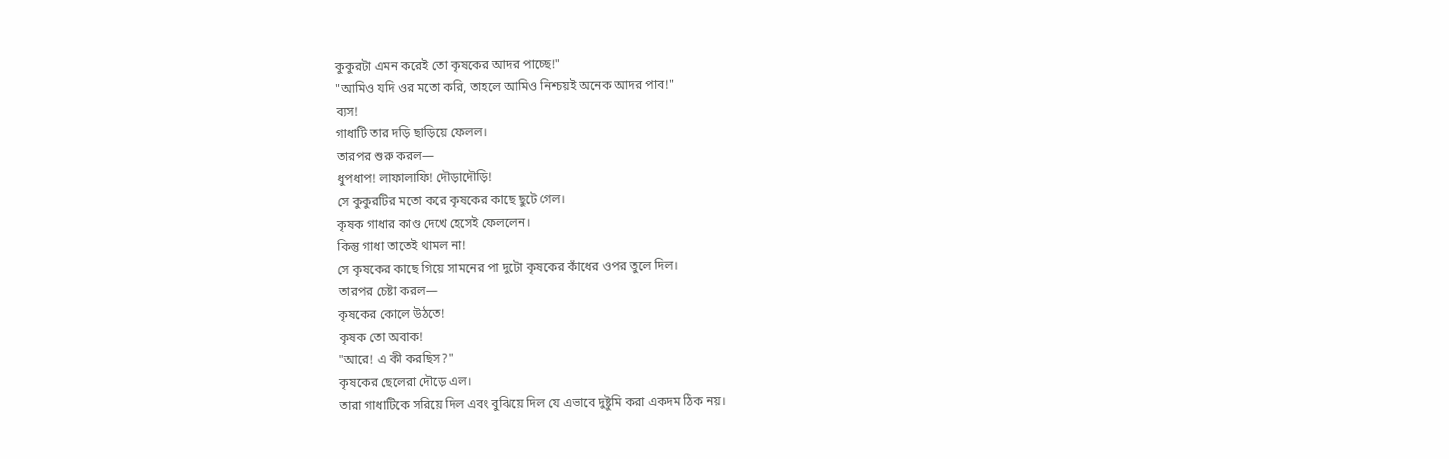কুকুরটা এমন করেই তো কৃষকের আদর পাচ্ছে!"
"আমিও যদি ওর মতো করি, তাহলে আমিও নিশ্চয়ই অনেক আদর পাব!"
ব্যস!
গাধাটি তার দড়ি ছাড়িয়ে ফেলল।
তারপর শুরু করল—
ধুপধাপ! লাফালাফি! দৌড়াদৌড়ি!
সে কুকুরটির মতো করে কৃষকের কাছে ছুটে গেল।
কৃষক গাধার কাণ্ড দেখে হেসেই ফেললেন।
কিন্তু গাধা তাতেই থামল না!
সে কৃষকের কাছে গিয়ে সামনের পা দুটো কৃষকের কাঁধের ওপর তুলে দিল।
তারপর চেষ্টা করল—
কৃষকের কোলে উঠতে!
কৃষক তো অবাক!
"আরে! এ কী করছিস?"
কৃষকের ছেলেরা দৌড়ে এল।
তারা গাধাটিকে সরিয়ে দিল এবং বুঝিয়ে দিল যে এভাবে দুষ্টুমি করা একদম ঠিক নয়।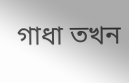গাধা তখন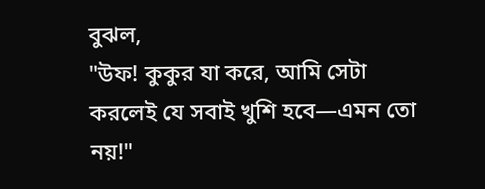বুঝল,
"উফ! কুকুর যা করে, আমি সেটা করলেই যে সবাই খুশি হবে—এমন তো নয়!"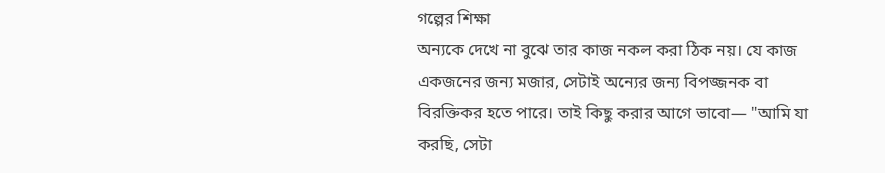গল্পের শিক্ষা
অন্যকে দেখে না বুঝে তার কাজ নকল করা ঠিক নয়। যে কাজ একজনের জন্য মজার, সেটাই অন্যের জন্য বিপজ্জনক বা বিরক্তিকর হতে পারে। তাই কিছু করার আগে ভাবো— "আমি যা করছি, সেটা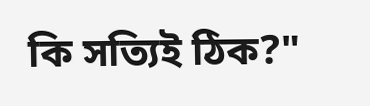কি সত্যিই ঠিক?"